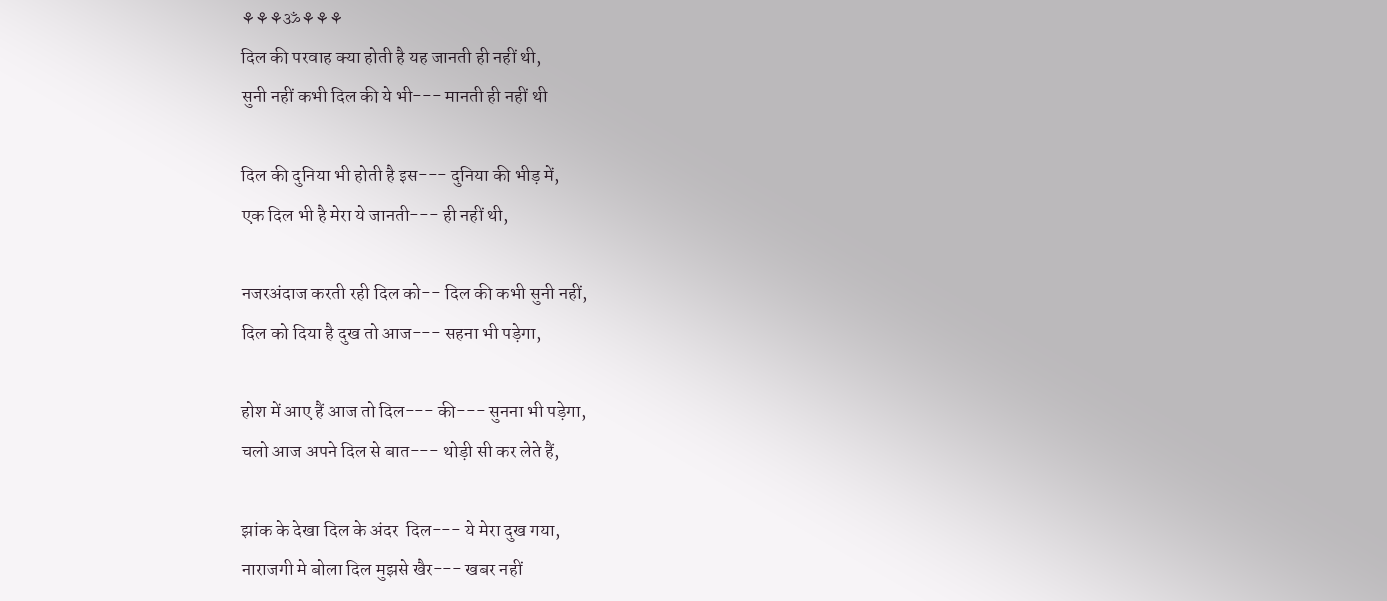⚘⚘⚘ॐ⚘⚘⚘
दिल की परवाह क्या होती है यह जानती ही नहीं थी,
सुनी नहीं कभी दिल की ये भी--- मानती ही नहीं थी

दिल की दुनिया भी होती है इस--- दुनिया की भीड़ में,
एक दिल भी है मेरा ये जानती--- ही नहीं थी,

नजरअंदाज करती रही दिल को-- दिल की कभी सुनी नहीं,
दिल को दिया है दुख तो आज--- सहना भी पड़ेगा,

होश में आए हैं आज तो दिल--- की--- सुनना भी पड़ेगा,
चलो आज अपने दिल से बात--- थोड़ी सी कर लेते हैं,

झांक के देखा दिल के अंदर  दिल--- ये मेरा दुख गया,
नाराजगी मे बोला दिल मुझसे खैर--- खबर नहीं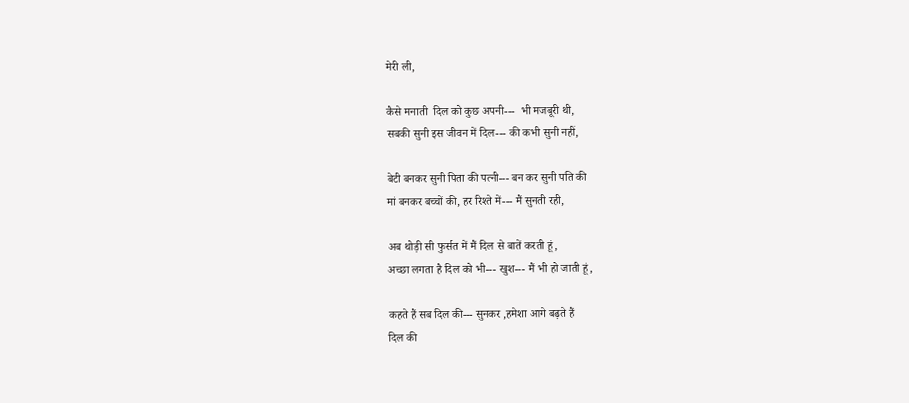मेरी ली,

कैसे मनाती  दिल को कुछ अपनी---  भी मजबूरी थी,
सबकी सुनी इस जीवन में दिल--- की कभी सुनी नहीं,

बेटी बनकर सुनी पिता की पत्नी--- बन कर सुनी पति की
मां बनकर बच्चों की, हर रिश्ते में--- मैं सुनती रही,

अब थोड़ी सी फुर्सत में मैं दिल से बातें करती हूं,
अच्छा लगता है दिल को भी--- खुश--- मैं भी हो जाती हूं,

कहते हैं सब दिल की--- सुनकर ,हमेशा आगे बढ़ते हैं
दिल की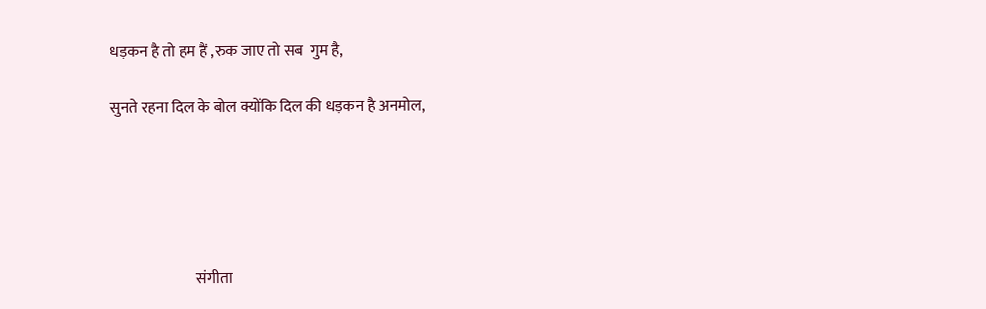धड़कन है तो हम हैं ,रुक जाए तो सब  गुम है,

सुनते रहना दिल के बोल क्योंकि दिल की धड़कन है अनमोल,





                            संगीता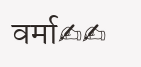वर्मा✍✍